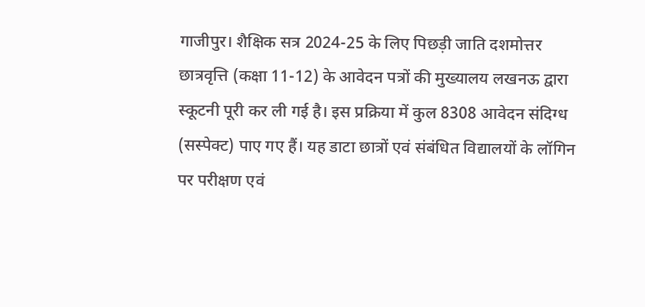गाजीपुर। शैक्षिक सत्र 2024-25 के लिए पिछड़ी जाति दशमोत्तर छात्रवृत्ति (कक्षा 11-12) के आवेदन पत्रों की मुख्यालय लखनऊ द्वारा स्कूटनी पूरी कर ली गई है। इस प्रक्रिया में कुल 8308 आवेदन संदिग्ध (सस्पेक्ट) पाए गए हैं। यह डाटा छात्रों एवं संबंधित विद्यालयों के लॉगिन पर परीक्षण एवं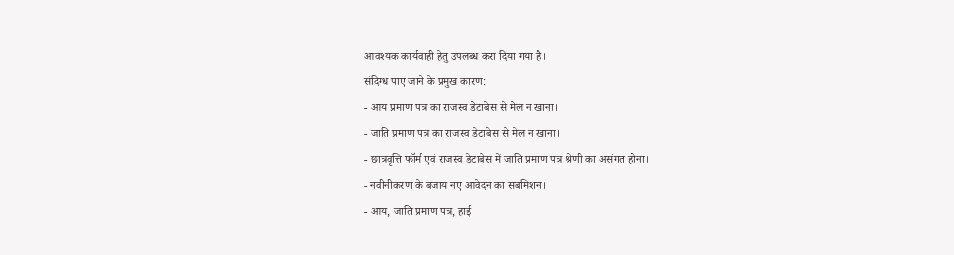आवश्यक कार्यवाही हेतु उपलब्ध करा दिया गया है।
संदिग्ध पाए जाने के प्रमुख कारण:
- आय प्रमाण पत्र का राजस्व डेटाबेस से मेल न खाना।
- जाति प्रमाण पत्र का राजस्व डेटाबेस से मेल न खाना।
- छात्रवृत्ति फॉर्म एवं राजस्व डेटाबेस में जाति प्रमाण पत्र श्रेणी का असंगत होना।
- नवीनीकरण के बजाय नए आवेदन का सबमिशन।
- आय, जाति प्रमाण पत्र, हाई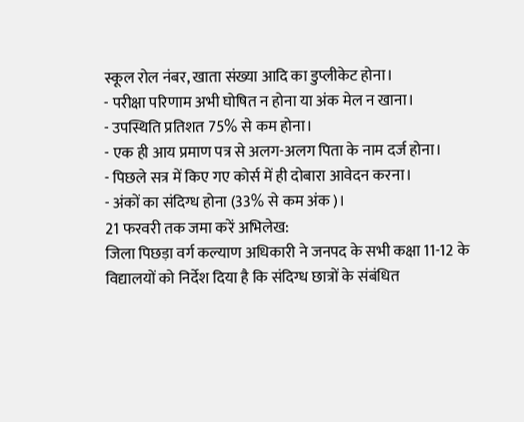स्कूल रोल नंबर, खाता संख्या आदि का डुप्लीकेट होना।
- परीक्षा परिणाम अभी घोषित न होना या अंक मेल न खाना।
- उपस्थिति प्रतिशत 75% से कम होना।
- एक ही आय प्रमाण पत्र से अलग-अलग पिता के नाम दर्ज होना।
- पिछले सत्र में किए गए कोर्स में ही दोबारा आवेदन करना।
- अंकों का संदिग्ध होना (33% से कम अंक)।
21 फरवरी तक जमा करें अभिलेख:
जिला पिछड़ा वर्ग कल्याण अधिकारी ने जनपद के सभी कक्षा 11-12 के विद्यालयों को निर्देश दिया है कि संदिग्ध छात्रों के संबंधित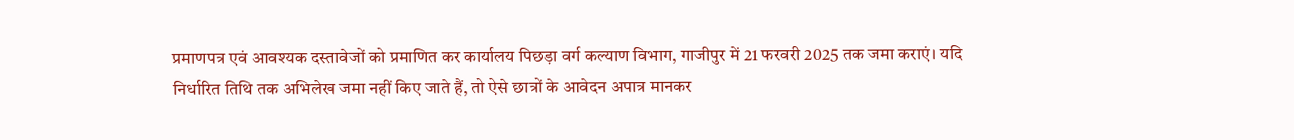प्रमाणपत्र एवं आवश्यक दस्तावेजों को प्रमाणित कर कार्यालय पिछड़ा वर्ग कल्याण विभाग, गाजीपुर में 21 फरवरी 2025 तक जमा कराएं। यदि निर्धारित तिथि तक अभिलेख जमा नहीं किए जाते हैं, तो ऐसे छात्रों के आवेदन अपात्र मानकर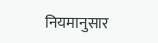नियमानुसार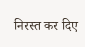निरस्त कर दिए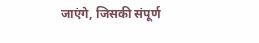जाएंगे, जिसकी संपूर्ण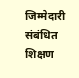जिम्मेदारी संबंधित शिक्षण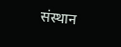संस्थान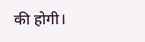की होगी।